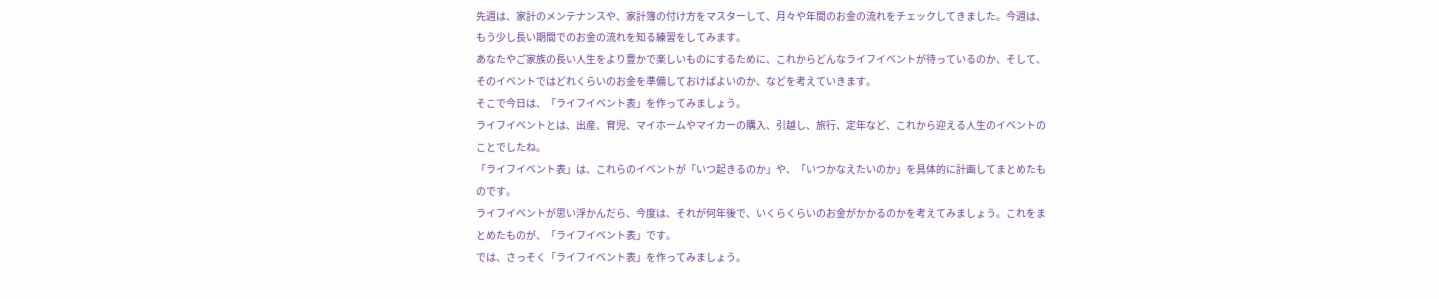先週は、家計のメンテナンスや、家計簿の付け方をマスターして、月々や年間のお金の流れをチェックしてきました。今週は、もう少し長い期間でのお金の流れを知る練習をしてみます。
あなたやご家族の長い人生をより豊かで楽しいものにするために、これからどんなライフイベントが待っているのか、そして、そのイベントではどれくらいのお金を準備しておけばよいのか、などを考えていきます。
そこで今日は、「ライフイベント表」を作ってみましょう。
ライフイベントとは、出産、育児、マイホームやマイカーの購入、引越し、旅行、定年など、これから迎える人生のイベントのことでしたね。
「ライフイベント表」は、これらのイベントが「いつ起きるのか」や、「いつかなえたいのか」を具体的に計画してまとめたものです。
ライフイベントが思い浮かんだら、今度は、それが何年後で、いくらくらいのお金がかかるのかを考えてみましょう。これをまとめたものが、「ライフイベント表」です。
では、さっそく「ライフイベント表」を作ってみましょう。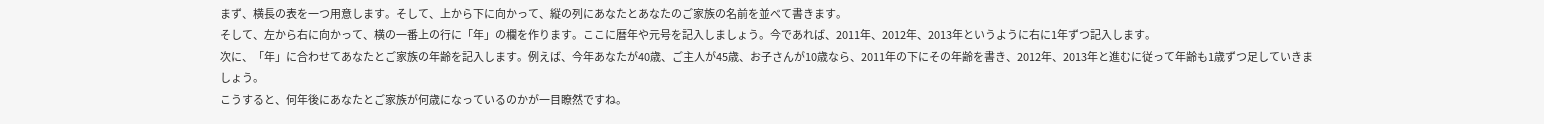まず、横長の表を一つ用意します。そして、上から下に向かって、縦の列にあなたとあなたのご家族の名前を並べて書きます。
そして、左から右に向かって、横の一番上の行に「年」の欄を作ります。ここに暦年や元号を記入しましょう。今であれば、2011年、2012年、2013年というように右に1年ずつ記入します。
次に、「年」に合わせてあなたとご家族の年齢を記入します。例えば、今年あなたが40歳、ご主人が45歳、お子さんが10歳なら、2011年の下にその年齢を書き、2012年、2013年と進むに従って年齢も1歳ずつ足していきましょう。
こうすると、何年後にあなたとご家族が何歳になっているのかが一目瞭然ですね。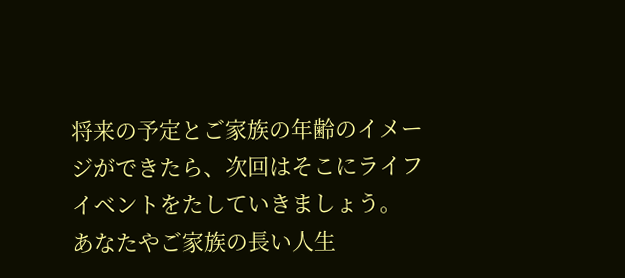将来の予定とご家族の年齢のイメージができたら、次回はそこにライフイベントをたしていきましょう。
あなたやご家族の長い人生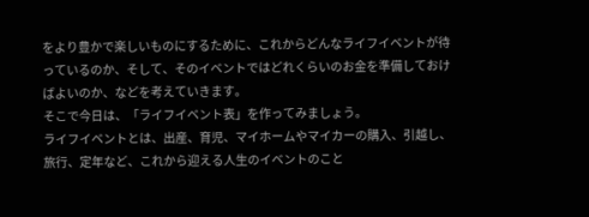をより豊かで楽しいものにするために、これからどんなライフイベントが待っているのか、そして、そのイベントではどれくらいのお金を準備しておけばよいのか、などを考えていきます。
そこで今日は、「ライフイベント表」を作ってみましょう。
ライフイベントとは、出産、育児、マイホームやマイカーの購入、引越し、旅行、定年など、これから迎える人生のイベントのこと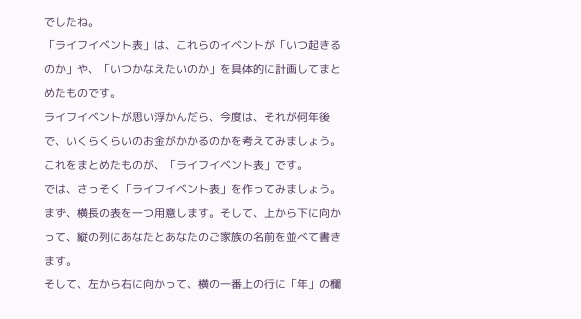でしたね。
「ライフイベント表」は、これらのイベントが「いつ起きるのか」や、「いつかなえたいのか」を具体的に計画してまとめたものです。
ライフイベントが思い浮かんだら、今度は、それが何年後で、いくらくらいのお金がかかるのかを考えてみましょう。これをまとめたものが、「ライフイベント表」です。
では、さっそく「ライフイベント表」を作ってみましょう。
まず、横長の表を一つ用意します。そして、上から下に向かって、縦の列にあなたとあなたのご家族の名前を並べて書きます。
そして、左から右に向かって、横の一番上の行に「年」の欄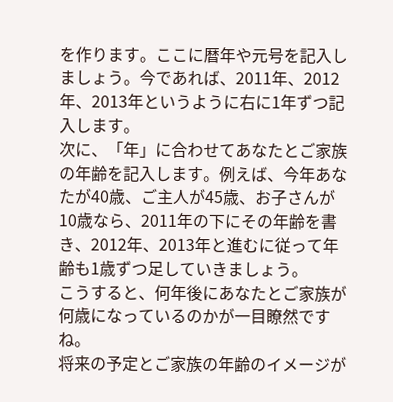を作ります。ここに暦年や元号を記入しましょう。今であれば、2011年、2012年、2013年というように右に1年ずつ記入します。
次に、「年」に合わせてあなたとご家族の年齢を記入します。例えば、今年あなたが40歳、ご主人が45歳、お子さんが10歳なら、2011年の下にその年齢を書き、2012年、2013年と進むに従って年齢も1歳ずつ足していきましょう。
こうすると、何年後にあなたとご家族が何歳になっているのかが一目瞭然ですね。
将来の予定とご家族の年齢のイメージが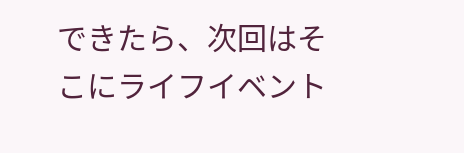できたら、次回はそこにライフイベント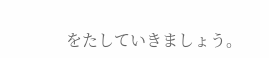をたしていきましょう。